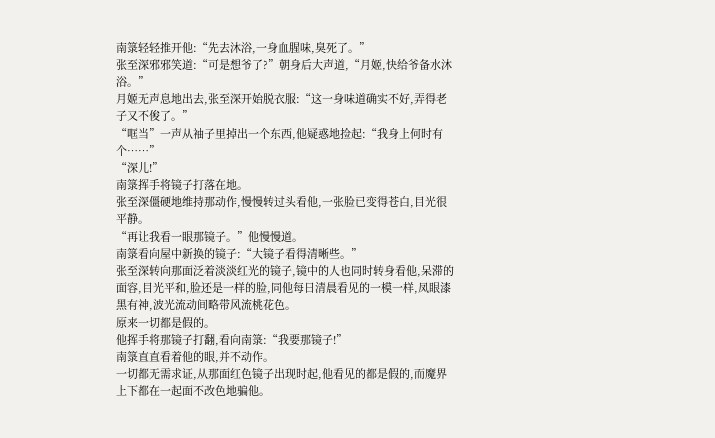南箓轻轻推开他:“先去沐浴,一身血腥味,臭死了。”
张至深邪邪笑道:“可是想爷了?”朝身后大声道,“月姬,快给爷备水沐浴。”
月姬无声息地出去,张至深开始脱衣服:“这一身味道确实不好,弄得老子又不俊了。”
“哐当”一声从袖子里掉出一个东西,他疑惑地捡起:“我身上何时有个……”
“深儿!”
南箓挥手将镜子打落在地。
张至深僵硬地维持那动作,慢慢转过头看他,一张脸已变得苍白,目光很平静。
“再让我看一眼那镜子。”他慢慢道。
南箓看向屋中新换的镜子:“大镜子看得清晰些。”
张至深转向那面泛着淡淡红光的镜子,镜中的人也同时转身看他,呆滞的面容,目光平和,脸还是一样的脸,同他每日清晨看见的一模一样,凤眼漆黑有神,波光流动间略带风流桃花色。
原来一切都是假的。
他挥手将那镜子打翻,看向南箓:“我要那镜子!”
南箓直直看着他的眼,并不动作。
一切都无需求证,从那面红色镜子出现时起,他看见的都是假的,而魔界上下都在一起面不改色地骗他。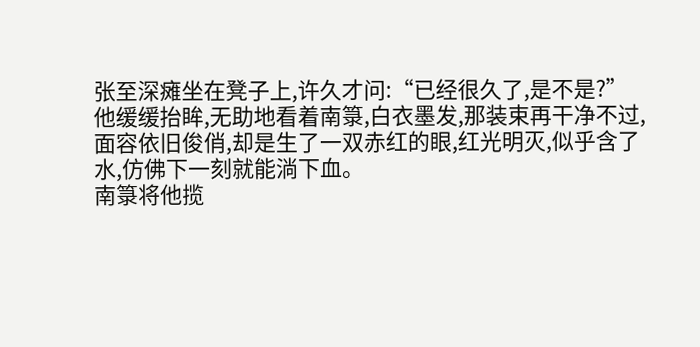张至深瘫坐在凳子上,许久才问:“已经很久了,是不是?”
他缓缓抬眸,无助地看着南箓,白衣墨发,那装束再干净不过,面容依旧俊俏,却是生了一双赤红的眼,红光明灭,似乎含了水,仿佛下一刻就能淌下血。
南箓将他揽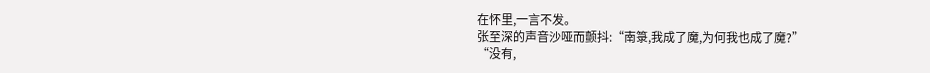在怀里,一言不发。
张至深的声音沙哑而颤抖:“南箓,我成了魔,为何我也成了魔?”
“没有,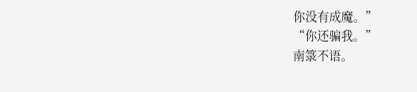你没有成魔。”
“你还骗我。”
南箓不语。